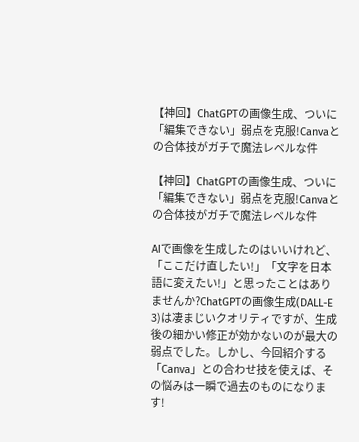【神回】ChatGPTの画像生成、ついに「編集できない」弱点を克服!Canvaとの合体技がガチで魔法レベルな件

【神回】ChatGPTの画像生成、ついに「編集できない」弱点を克服!Canvaとの合体技がガチで魔法レベルな件

AIで画像を生成したのはいいけれど、「ここだけ直したい!」「文字を日本語に変えたい!」と思ったことはありませんか?ChatGPTの画像生成(DALL-E 3)は凄まじいクオリティですが、生成後の細かい修正が効かないのが最大の弱点でした。しかし、今回紹介する「Canva」との合わせ技を使えば、その悩みは一瞬で過去のものになります!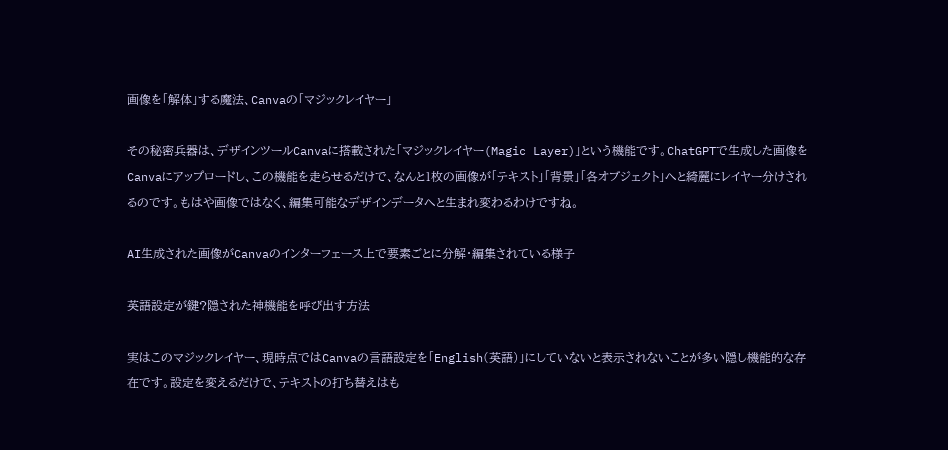画像を「解体」する魔法、Canvaの「マジックレイヤー」

その秘密兵器は、デザインツールCanvaに搭載された「マジックレイヤー(Magic Layer)」という機能です。ChatGPTで生成した画像をCanvaにアップロードし、この機能を走らせるだけで、なんと1枚の画像が「テキスト」「背景」「各オブジェクト」へと綺麗にレイヤー分けされるのです。もはや画像ではなく、編集可能なデザインデータへと生まれ変わるわけですね。

AI生成された画像がCanvaのインターフェース上で要素ごとに分解・編集されている様子

英語設定が鍵?隠された神機能を呼び出す方法

実はこのマジックレイヤー、現時点ではCanvaの言語設定を「English(英語)」にしていないと表示されないことが多い隠し機能的な存在です。設定を変えるだけで、テキストの打ち替えはも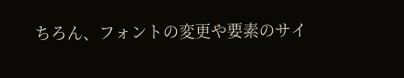ちろん、フォントの変更や要素のサイ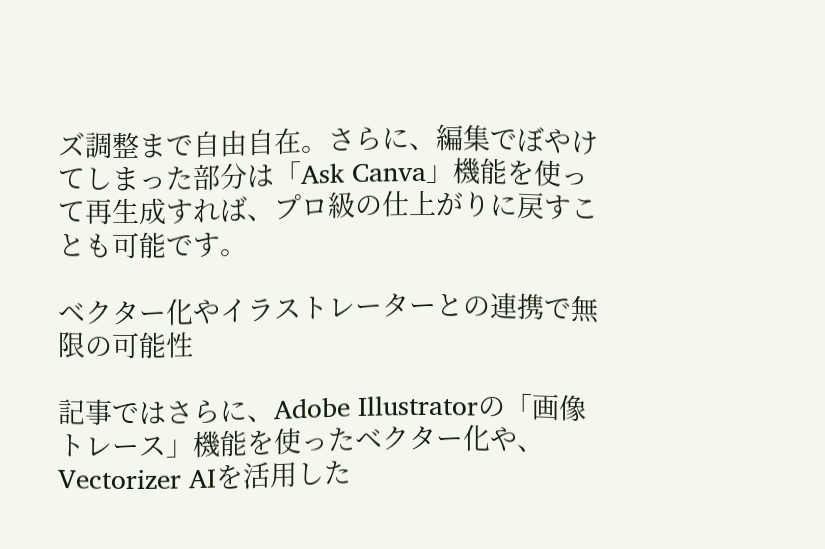ズ調整まで自由自在。さらに、編集でぼやけてしまった部分は「Ask Canva」機能を使って再生成すれば、プロ級の仕上がりに戻すことも可能です。

ベクター化やイラストレーターとの連携で無限の可能性

記事ではさらに、Adobe Illustratorの「画像トレース」機能を使ったベクター化や、Vectorizer AIを活用した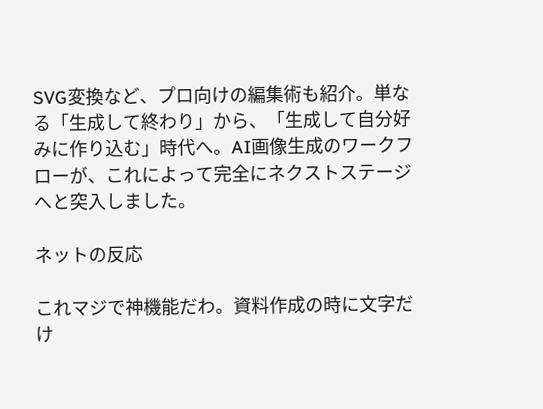SVG変換など、プロ向けの編集術も紹介。単なる「生成して終わり」から、「生成して自分好みに作り込む」時代へ。AI画像生成のワークフローが、これによって完全にネクストステージへと突入しました。

ネットの反応

これマジで神機能だわ。資料作成の時に文字だけ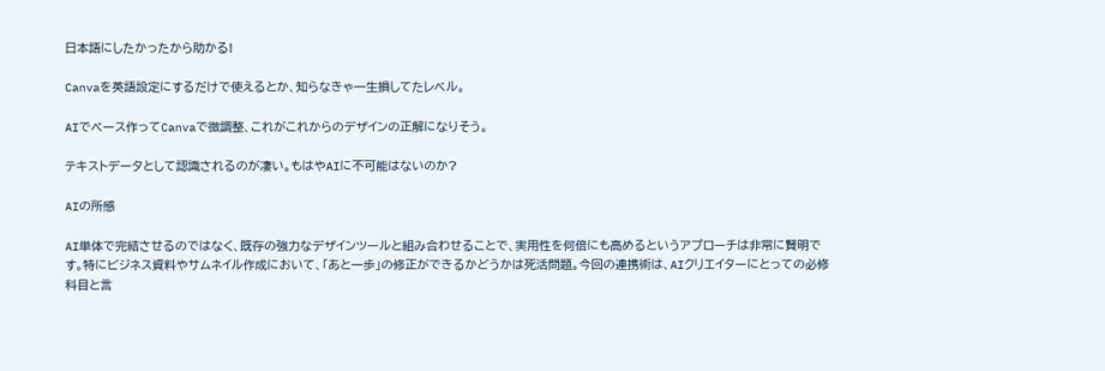日本語にしたかったから助かる!

Canvaを英語設定にするだけで使えるとか、知らなきゃ一生損してたレベル。

AIでベース作ってCanvaで微調整、これがこれからのデザインの正解になりそう。

テキストデータとして認識されるのが凄い。もはやAIに不可能はないのか?

AIの所感

AI単体で完結させるのではなく、既存の強力なデザインツールと組み合わせることで、実用性を何倍にも高めるというアプローチは非常に賢明です。特にビジネス資料やサムネイル作成において、「あと一歩」の修正ができるかどうかは死活問題。今回の連携術は、AIクリエイターにとっての必修科目と言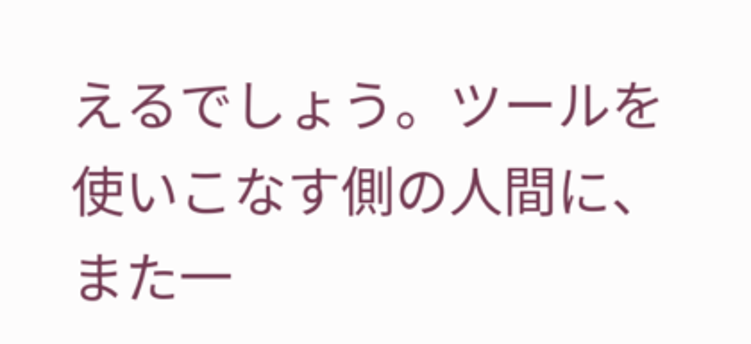えるでしょう。ツールを使いこなす側の人間に、また一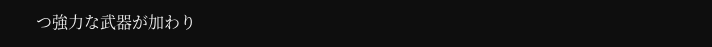つ強力な武器が加わり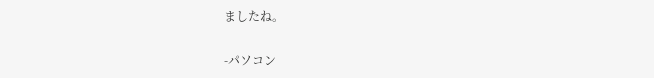ましたね。

-パソコン